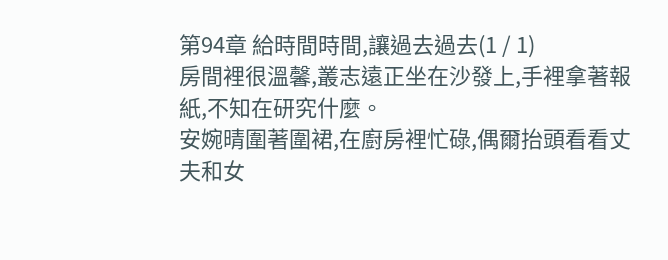第94章 給時間時間,讓過去過去(1 / 1)
房間裡很溫馨,叢志遠正坐在沙發上,手裡拿著報紙,不知在研究什麼。
安婉晴圍著圍裙,在廚房裡忙碌,偶爾抬頭看看丈夫和女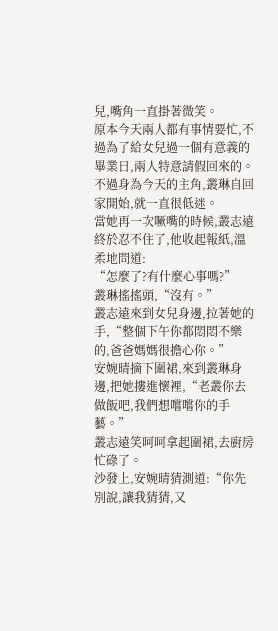兒,嘴角一直掛著微笑。
原本今天兩人都有事情要忙,不過為了給女兒過一個有意義的畢業日,兩人特意請假回來的。
不過身為今天的主角,叢琳自回家開始,就一直很低迷。
當她再一次噘嘴的時候,叢志遠終於忍不住了,他收起報紙,溫柔地問道:
“怎麼了?有什麼心事嗎?”
叢琳搖搖頭,“沒有。”
叢志遠來到女兒身邊,拉著她的手,“整個下午你都悶悶不樂的,爸爸媽媽很擔心你。”
安婉晴摘下圍裙,來到叢琳身邊,把她摟進懷裡,“老叢你去做飯吧,我們想嚐嚐你的手藝。”
叢志遠笑呵呵拿起圍裙,去廚房忙碌了。
沙發上,安婉晴猜測道:“你先別說,讓我猜猜,又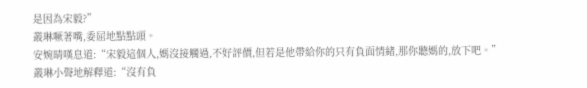是因為宋毅?”
叢琳噘著嘴,委屈地點點頭。
安婉晴嘆息道:“宋毅這個人,媽沒接觸過,不好評價,但若是他帶給你的只有負面情緒,那你聽媽的,放下吧。”
叢琳小聲地解釋道:“沒有負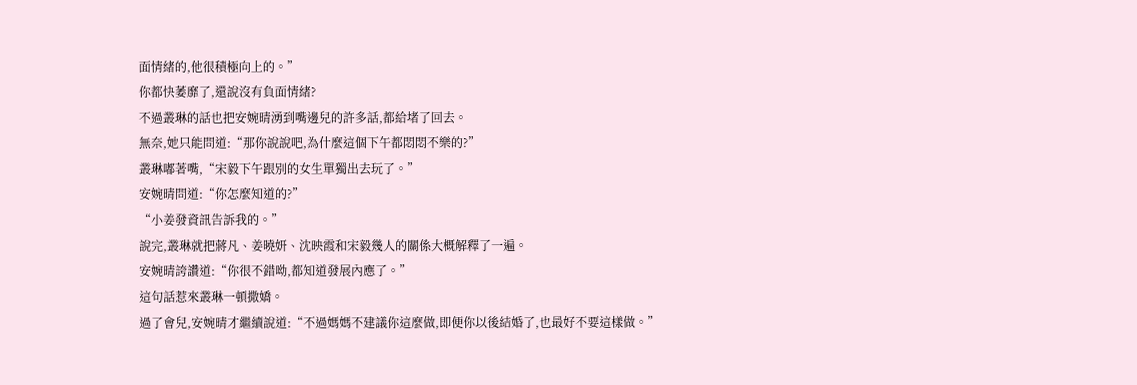面情緒的,他很積極向上的。”
你都快萎靡了,還說沒有負面情緒?
不過叢琳的話也把安婉晴湧到嘴邊兒的許多話,都給堵了回去。
無奈,她只能問道:“那你說說吧,為什麼這個下午都悶悶不樂的?”
叢琳嘟著嘴,“宋毅下午跟別的女生單獨出去玩了。”
安婉晴問道:“你怎麼知道的?”
“小姜發資訊告訴我的。”
說完,叢琳就把蔣凡、姜曉妍、沈映霞和宋毅幾人的關係大概解釋了一遍。
安婉晴誇讚道:“你很不錯呦,都知道發展內應了。”
這句話惹來叢琳一頓撒嬌。
過了會兒,安婉晴才繼續說道:“不過媽媽不建議你這麼做,即便你以後結婚了,也最好不要這樣做。”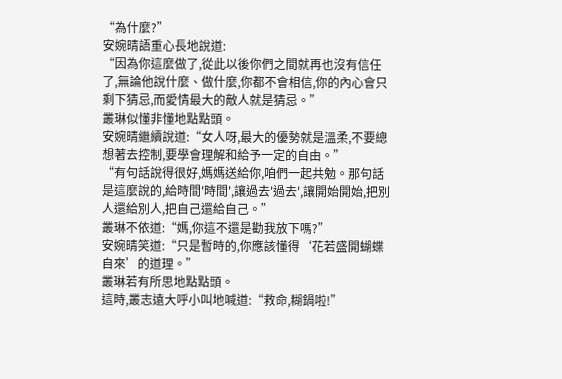“為什麼?”
安婉晴語重心長地說道:
“因為你這麼做了,從此以後你們之間就再也沒有信任了,無論他說什麼、做什麼,你都不會相信,你的內心會只剩下猜忌,而愛情最大的敵人就是猜忌。”
叢琳似懂非懂地點點頭。
安婉晴繼續說道:“女人呀,最大的優勢就是溫柔,不要總想著去控制,要學會理解和給予一定的自由。”
“有句話說得很好,媽媽送給你,咱們一起共勉。那句話是這麼說的,給時間'時間',讓過去'過去',讓開始開始,把別人還給別人,把自己還給自己。”
叢琳不依道:“媽,你這不還是勸我放下嗎?”
安婉晴笑道:“只是暫時的,你應該懂得‘花若盛開蝴蝶自來’的道理。”
叢琳若有所思地點點頭。
這時,叢志遠大呼小叫地喊道:“救命,糊鍋啦!”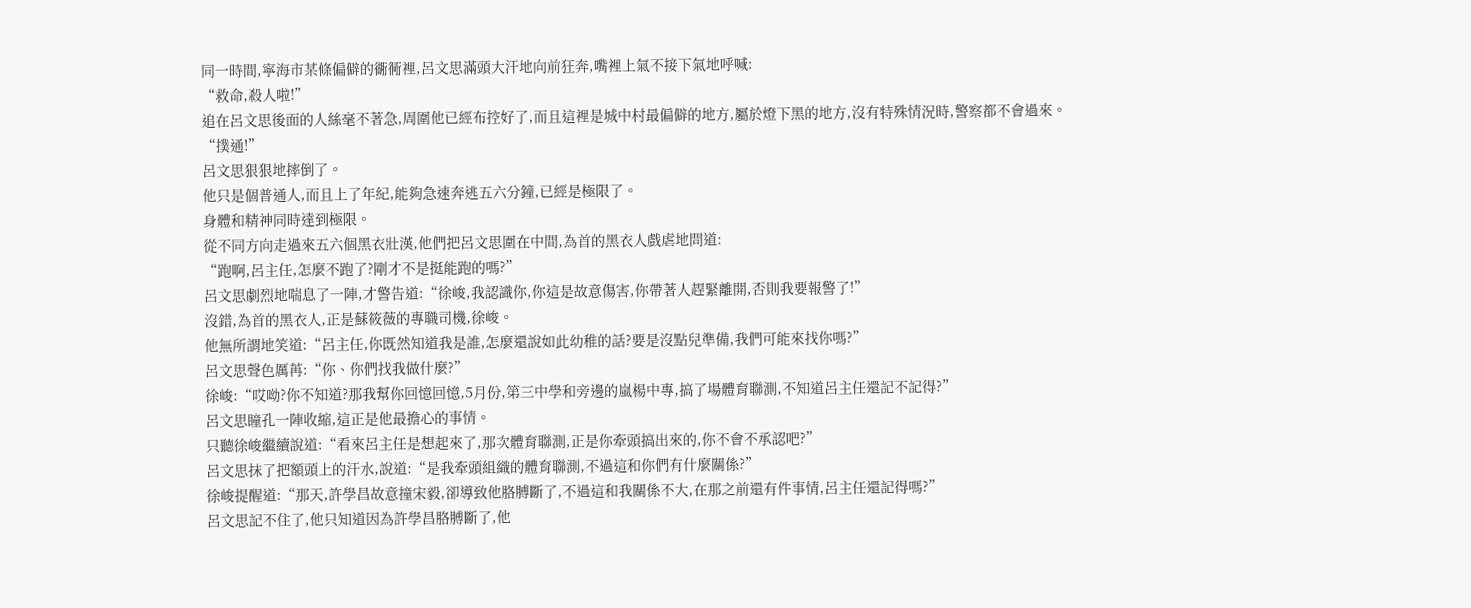同一時間,寧海市某條偏僻的衚衕裡,呂文思滿頭大汗地向前狂奔,嘴裡上氣不接下氣地呼喊:
“救命,殺人啦!”
追在呂文思後面的人絲毫不著急,周圍他已經布控好了,而且這裡是城中村最偏僻的地方,屬於燈下黑的地方,沒有特殊情況時,警察都不會過來。
“撲通!”
呂文思狠狠地摔倒了。
他只是個普通人,而且上了年紀,能夠急速奔逃五六分鐘,已經是極限了。
身體和精神同時達到極限。
從不同方向走過來五六個黑衣壯漢,他們把呂文思圍在中間,為首的黑衣人戲虐地問道:
“跑啊,呂主任,怎麼不跑了?剛才不是挺能跑的嗎?”
呂文思劇烈地喘息了一陣,才警告道:“徐峻,我認識你,你這是故意傷害,你帶著人趕緊離開,否則我要報警了!”
沒錯,為首的黑衣人,正是蘇筱薇的專職司機,徐峻。
他無所謂地笑道:“呂主任,你既然知道我是誰,怎麼還說如此幼稚的話?要是沒點兒準備,我們可能來找你嗎?”
呂文思聲色厲苒:“你、你們找我做什麼?”
徐峻:“哎呦?你不知道?那我幫你回憶回憶,5月份,第三中學和旁邊的嵐楊中專,搞了場體育聯測,不知道呂主任還記不記得?”
呂文思瞳孔一陣收縮,這正是他最擔心的事情。
只聽徐峻繼續說道:“看來呂主任是想起來了,那次體育聯測,正是你牽頭搞出來的,你不會不承認吧?”
呂文思抹了把額頭上的汗水,說道:“是我牽頭組織的體育聯測,不過這和你們有什麼關係?”
徐峻提醒道:“那天,許學昌故意撞宋毅,卻導致他胳膊斷了,不過這和我關係不大,在那之前還有件事情,呂主任還記得嗎?”
呂文思記不住了,他只知道因為許學昌胳膊斷了,他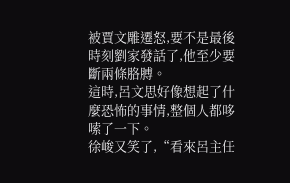被賈文雕遷怒,要不是最後時刻劉家發話了,他至少要斷兩條胳膊。
這時,呂文思好像想起了什麼恐怖的事情,整個人都哆嗦了一下。
徐峻又笑了,“看來呂主任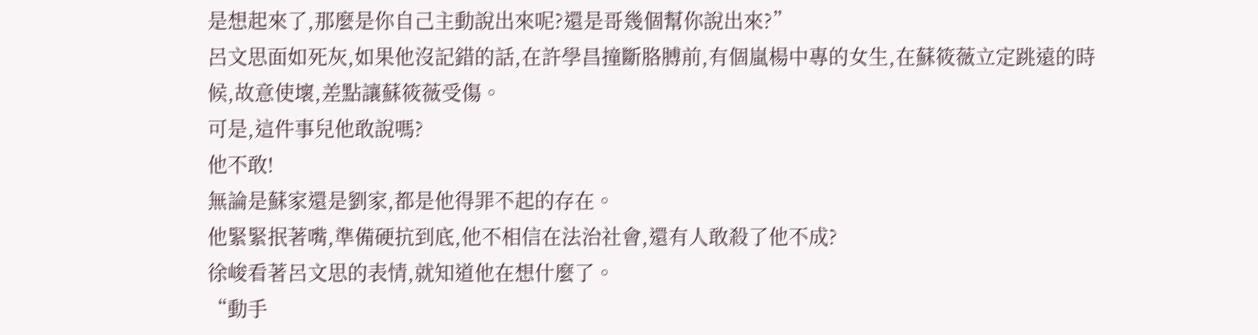是想起來了,那麼是你自己主動說出來呢?還是哥幾個幫你說出來?”
呂文思面如死灰,如果他沒記錯的話,在許學昌撞斷胳膊前,有個嵐楊中專的女生,在蘇筱薇立定跳遠的時候,故意使壞,差點讓蘇筱薇受傷。
可是,這件事兒他敢說嗎?
他不敢!
無論是蘇家還是劉家,都是他得罪不起的存在。
他緊緊抿著嘴,準備硬抗到底,他不相信在法治社會,還有人敢殺了他不成?
徐峻看著呂文思的表情,就知道他在想什麼了。
“動手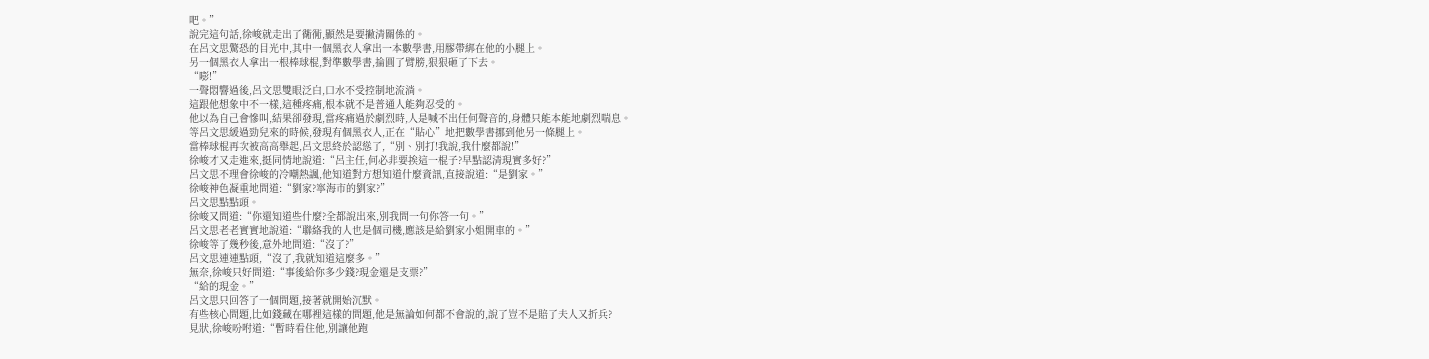吧。”
說完這句話,徐峻就走出了衚衕,顯然是要撇清關係的。
在呂文思驚恐的目光中,其中一個黑衣人拿出一本數學書,用膠帶綁在他的小腿上。
另一個黑衣人拿出一根棒球棍,對準數學書,掄圓了臂膀,狠狠砸了下去。
“嘭!”
一聲悶響過後,呂文思雙眼泛白,口水不受控制地流淌。
這跟他想象中不一樣,這種疼痛,根本就不是普通人能夠忍受的。
他以為自己會慘叫,結果卻發現,當疼痛過於劇烈時,人是喊不出任何聲音的,身體只能本能地劇烈喘息。
等呂文思緩過勁兒來的時候,發現有個黑衣人,正在“貼心”地把數學書挪到他另一條腿上。
當棒球棍再次被高高舉起,呂文思終於認慫了,“別、別打!我說,我什麼都說!”
徐峻才又走進來,挺同情地說道:“呂主任,何必非要挨這一棍子?早點認清現實多好?”
呂文思不理會徐峻的冷嘲熱諷,他知道對方想知道什麼資訊,直接說道:“是劉家。”
徐峻神色凝重地問道:“劉家?寧海市的劉家?”
呂文思點點頭。
徐峻又問道:“你還知道些什麼?全都說出來,別我問一句你答一句。”
呂文思老老實實地說道:“聯絡我的人也是個司機,應該是給劉家小姐開車的。”
徐峻等了幾秒後,意外地問道:“沒了?”
呂文思連連點頭,“沒了,我就知道這麼多。”
無奈,徐峻只好問道:“事後給你多少錢?現金還是支票?”
“給的現金。”
呂文思只回答了一個問題,接著就開始沉默。
有些核心問題,比如錢藏在哪裡這樣的問題,他是無論如何都不會說的,說了豈不是賠了夫人又折兵?
見狀,徐峻吩咐道:“暫時看住他,別讓他跑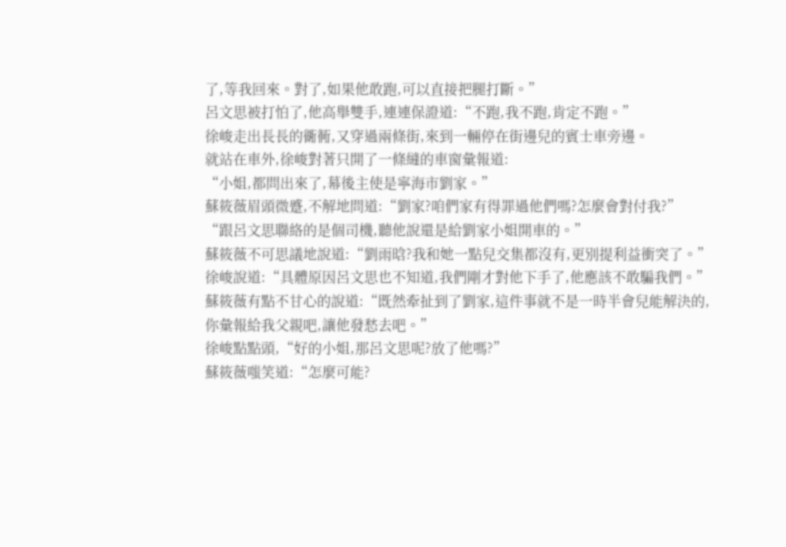了,等我回來。對了,如果他敢跑,可以直接把腿打斷。”
呂文思被打怕了,他高舉雙手,連連保證道:“不跑,我不跑,肯定不跑。”
徐峻走出長長的衚衕,又穿過兩條街,來到一輛停在街邊兒的賓士車旁邊。
就站在車外,徐峻對著只開了一條縫的車窗彙報道:
“小姐,都問出來了,幕後主使是寧海市劉家。”
蘇筱薇眉頭微蹙,不解地問道:“劉家?咱們家有得罪過他們嗎?怎麼會對付我?”
“跟呂文思聯絡的是個司機,聽他說還是給劉家小姐開車的。”
蘇筱薇不可思議地說道:“劉雨晗?我和她一點兒交集都沒有,更別提利益衝突了。”
徐峻說道:“具體原因呂文思也不知道,我們剛才對他下手了,他應該不敢騙我們。”
蘇筱薇有點不甘心的說道:“既然牽扯到了劉家,這件事就不是一時半會兒能解決的,你彙報給我父親吧,讓他發愁去吧。”
徐峻點點頭,“好的小姐,那呂文思呢?放了他嗎?”
蘇筱薇嗤笑道:“怎麼可能?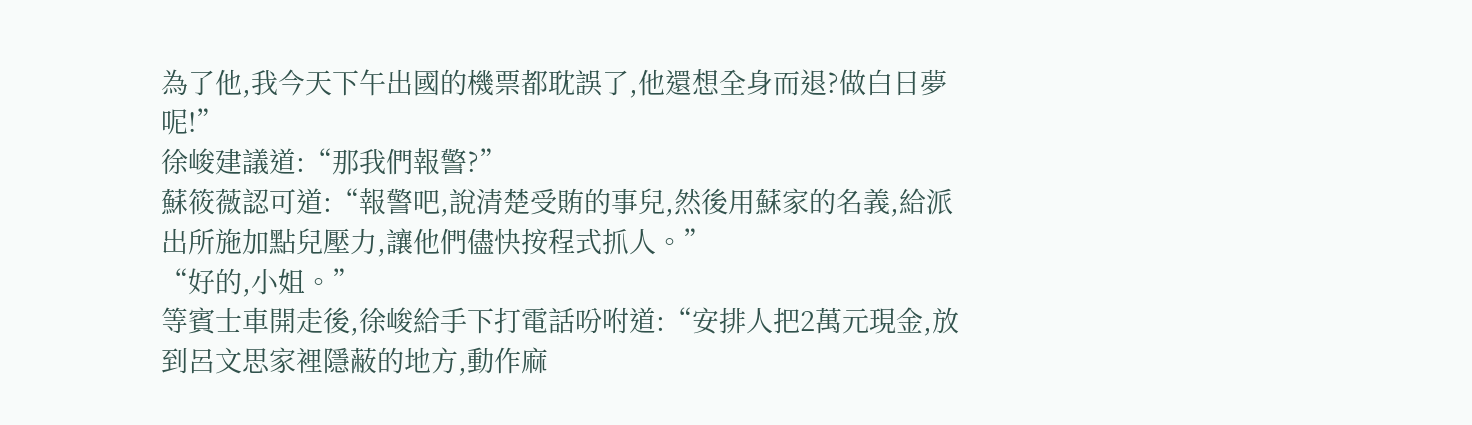為了他,我今天下午出國的機票都耽誤了,他還想全身而退?做白日夢呢!”
徐峻建議道:“那我們報警?”
蘇筱薇認可道:“報警吧,說清楚受賄的事兒,然後用蘇家的名義,給派出所施加點兒壓力,讓他們儘快按程式抓人。”
“好的,小姐。”
等賓士車開走後,徐峻給手下打電話吩咐道:“安排人把2萬元現金,放到呂文思家裡隱蔽的地方,動作麻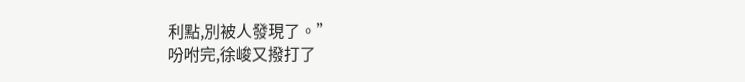利點,別被人發現了。”
吩咐完,徐峻又撥打了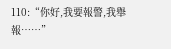110:“你好,我要報警,我舉報……”